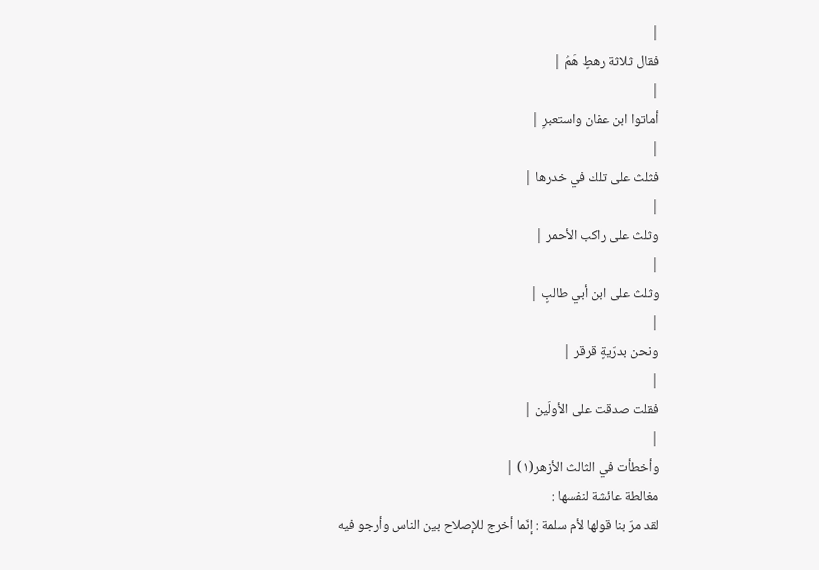|
فقال ثلاثة رهطٍ هَمُ |
|
أماتوا ابن عفان واستعبرِ |
|
فثلث على تلك في خدرها |
|
وثلث على راكب الأحمر |
|
وثلث على ابن أبي طالبٍ |
|
ونحن بدرّيةٍ قرقر |
|
فقلت صدقت على الأولَين |
|
وأخطأت في الثالث الأزهر(١) |
مغالطة عائشة لنفسها :
لقد مرّ بنا قولها لأم سلمة : إنّما أخرج للإصلاح بين الناس وأرجو فيه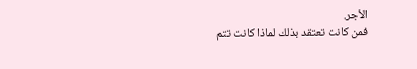الأجر.
فمن كانت تعتقد بذلك لماذا كانت تتم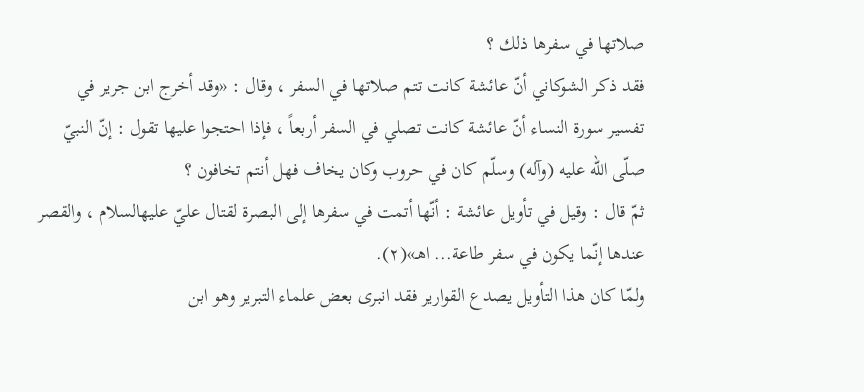صلاتها في سفرها ذلك ؟
فقد ذكر الشوكاني أنّ عائشة كانت تتم صلاتها في السفر ، وقال : «وقد أخرج ابن جرير في تفسير سورة النساء أنّ عائشة كانت تصلي في السفر أربعاً ، فإذا احتجوا عليها تقول : إنّ النبيّ صلّى الله عليه (وآله) وسلّم كان في حروب وكان يخاف فهل أنتم تخافون ؟
ثمّ قال : وقيل في تأويل عائشة : أنّها أتمت في سفرها إلى البصرة لقتال عليّ عليهالسلام ، والقصر عندها إنّما يكون في سفر طاعة... اهـ»(٢).
ولمّا كان هذا التأويل يصدع القوارير فقد انبرى بعض علماء التبرير وهو ابن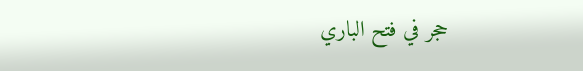حجر في فتح الباري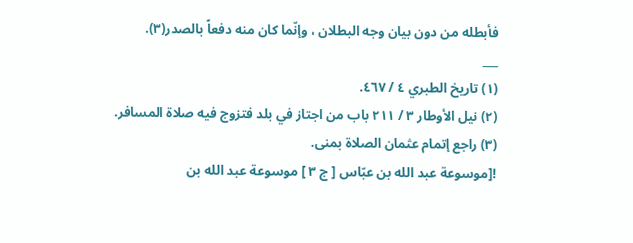فأبطله من دون بيان وجه البطلان ، وإنّما كان منه دفعاً بالصدر(٣).
___
(١) تاريخ الطبري ٤ / ٤٦٧.
(٢) نيل الأوطار ٣ / ٢١١ باب من اجتاز في بلد فتزوج فيه صلاة المسافر.
(٣) راجع إتمام عثمان الصلاة بمنى.
![موسوعة عبد الله بن عبّاس [ ج ٣ ] موسوعة عبد الله بن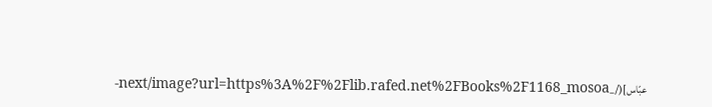عبّاس](/_next/image?url=https%3A%2F%2Flib.rafed.net%2FBooks%2F1168_mosoa-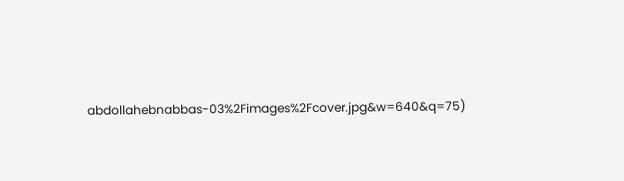abdollahebnabbas-03%2Fimages%2Fcover.jpg&w=640&q=75)